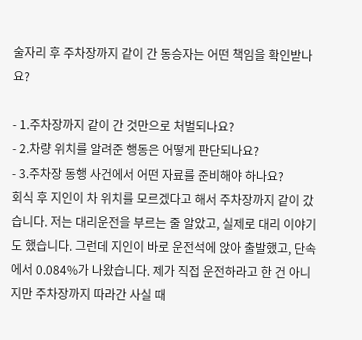술자리 후 주차장까지 같이 간 동승자는 어떤 책임을 확인받나요?

- 1.주차장까지 같이 간 것만으로 처벌되나요?
- 2.차량 위치를 알려준 행동은 어떻게 판단되나요?
- 3.주차장 동행 사건에서 어떤 자료를 준비해야 하나요?
회식 후 지인이 차 위치를 모르겠다고 해서 주차장까지 같이 갔습니다. 저는 대리운전을 부르는 줄 알았고, 실제로 대리 이야기도 했습니다. 그런데 지인이 바로 운전석에 앉아 출발했고, 단속에서 0.084%가 나왔습니다. 제가 직접 운전하라고 한 건 아니지만 주차장까지 따라간 사실 때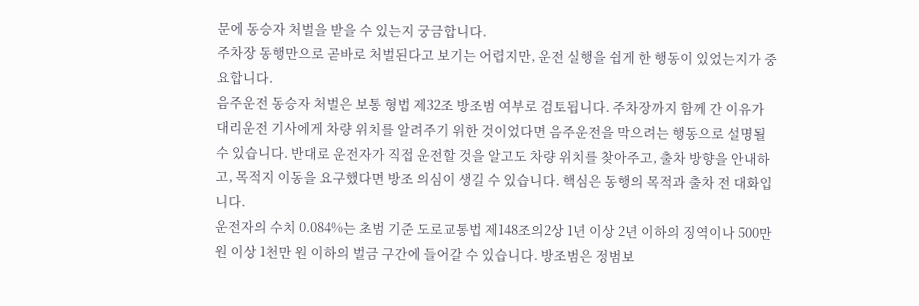문에 동승자 처벌을 받을 수 있는지 궁금합니다.
주차장 동행만으로 곧바로 처벌된다고 보기는 어렵지만, 운전 실행을 쉽게 한 행동이 있었는지가 중요합니다.
음주운전 동승자 처벌은 보통 형법 제32조 방조범 여부로 검토됩니다. 주차장까지 함께 간 이유가 대리운전 기사에게 차량 위치를 알려주기 위한 것이었다면 음주운전을 막으려는 행동으로 설명될 수 있습니다. 반대로 운전자가 직접 운전할 것을 알고도 차량 위치를 찾아주고, 출차 방향을 안내하고, 목적지 이동을 요구했다면 방조 의심이 생길 수 있습니다. 핵심은 동행의 목적과 출차 전 대화입니다.
운전자의 수치 0.084%는 초범 기준 도로교통법 제148조의2상 1년 이상 2년 이하의 징역이나 500만 원 이상 1천만 원 이하의 벌금 구간에 들어갈 수 있습니다. 방조범은 정범보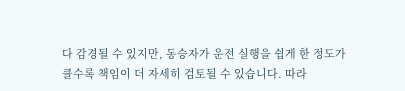다 감경될 수 있지만, 동승자가 운전 실행을 쉽게 한 정도가 클수록 책임이 더 자세히 검토될 수 있습니다. 따라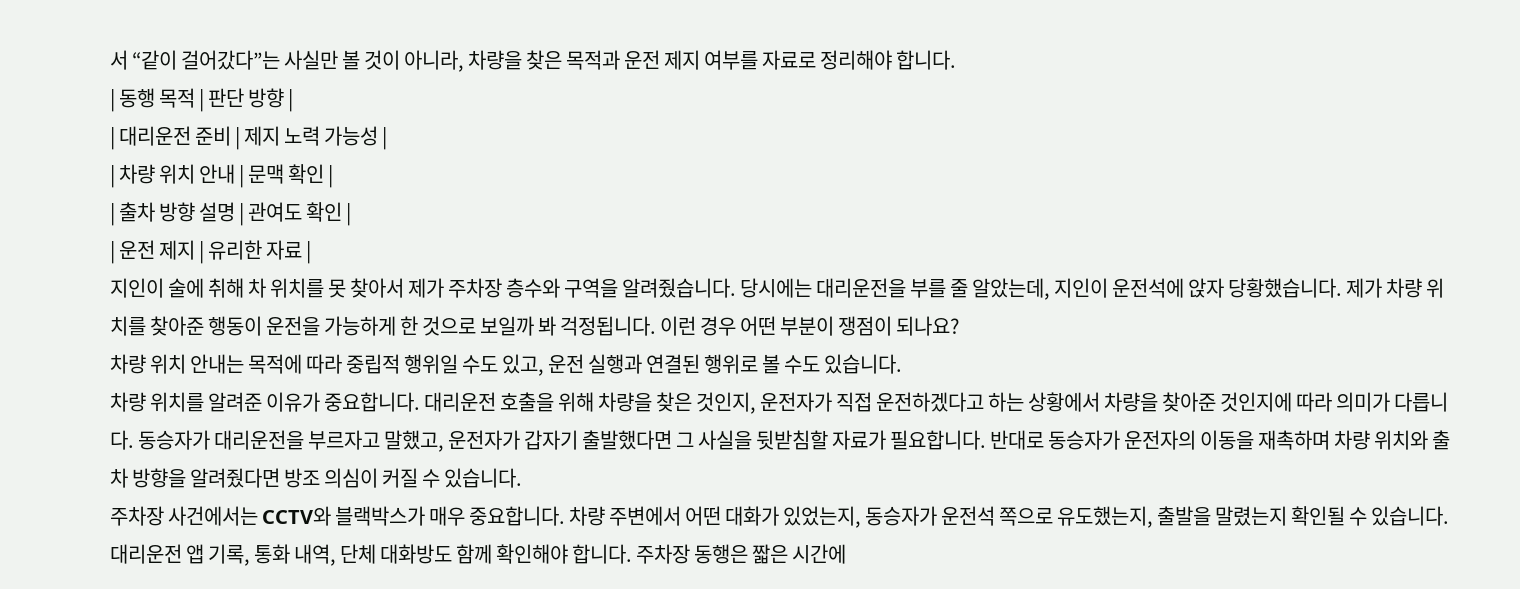서 “같이 걸어갔다”는 사실만 볼 것이 아니라, 차량을 찾은 목적과 운전 제지 여부를 자료로 정리해야 합니다.
| 동행 목적 | 판단 방향 |
| 대리운전 준비 | 제지 노력 가능성 |
| 차량 위치 안내 | 문맥 확인 |
| 출차 방향 설명 | 관여도 확인 |
| 운전 제지 | 유리한 자료 |
지인이 술에 취해 차 위치를 못 찾아서 제가 주차장 층수와 구역을 알려줬습니다. 당시에는 대리운전을 부를 줄 알았는데, 지인이 운전석에 앉자 당황했습니다. 제가 차량 위치를 찾아준 행동이 운전을 가능하게 한 것으로 보일까 봐 걱정됩니다. 이런 경우 어떤 부분이 쟁점이 되나요?
차량 위치 안내는 목적에 따라 중립적 행위일 수도 있고, 운전 실행과 연결된 행위로 볼 수도 있습니다.
차량 위치를 알려준 이유가 중요합니다. 대리운전 호출을 위해 차량을 찾은 것인지, 운전자가 직접 운전하겠다고 하는 상황에서 차량을 찾아준 것인지에 따라 의미가 다릅니다. 동승자가 대리운전을 부르자고 말했고, 운전자가 갑자기 출발했다면 그 사실을 뒷받침할 자료가 필요합니다. 반대로 동승자가 운전자의 이동을 재촉하며 차량 위치와 출차 방향을 알려줬다면 방조 의심이 커질 수 있습니다.
주차장 사건에서는 CCTV와 블랙박스가 매우 중요합니다. 차량 주변에서 어떤 대화가 있었는지, 동승자가 운전석 쪽으로 유도했는지, 출발을 말렸는지 확인될 수 있습니다. 대리운전 앱 기록, 통화 내역, 단체 대화방도 함께 확인해야 합니다. 주차장 동행은 짧은 시간에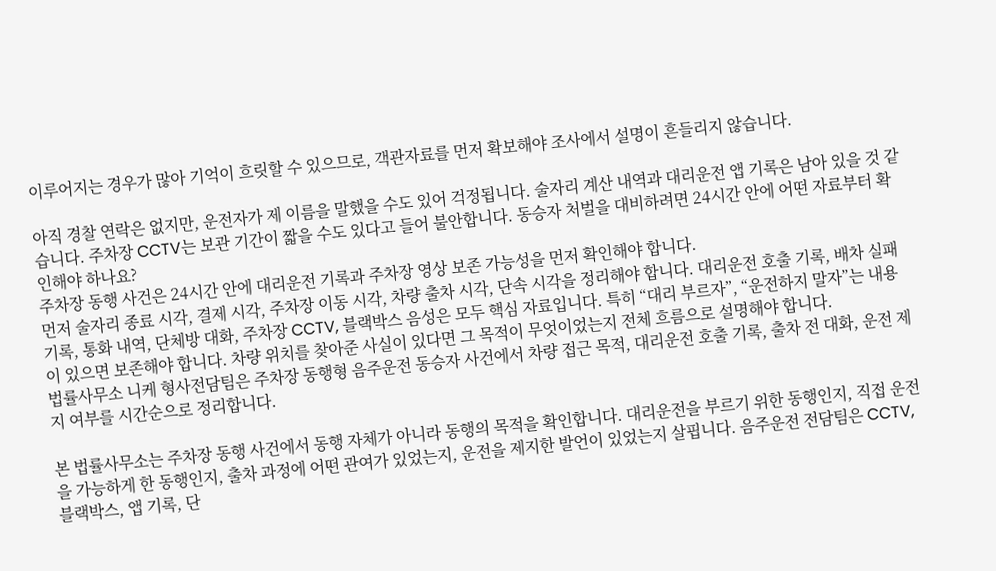이루어지는 경우가 많아 기억이 흐릿할 수 있으므로, 객관자료를 먼저 확보해야 조사에서 설명이 흔들리지 않습니다.

아직 경찰 연락은 없지만, 운전자가 제 이름을 말했을 수도 있어 걱정됩니다. 술자리 계산 내역과 대리운전 앱 기록은 남아 있을 것 같습니다. 주차장 CCTV는 보관 기간이 짧을 수도 있다고 들어 불안합니다. 동승자 처벌을 대비하려면 24시간 안에 어떤 자료부터 확인해야 하나요?
주차장 동행 사건은 24시간 안에 대리운전 기록과 주차장 영상 보존 가능성을 먼저 확인해야 합니다.
먼저 술자리 종료 시각, 결제 시각, 주차장 이동 시각, 차량 출차 시각, 단속 시각을 정리해야 합니다. 대리운전 호출 기록, 배차 실패 기록, 통화 내역, 단체방 대화, 주차장 CCTV, 블랙박스 음성은 모두 핵심 자료입니다. 특히 “대리 부르자”, “운전하지 말자”는 내용이 있으면 보존해야 합니다. 차량 위치를 찾아준 사실이 있다면 그 목적이 무엇이었는지 전체 흐름으로 설명해야 합니다.
법률사무소 니케 형사전담팀은 주차장 동행형 음주운전 동승자 사건에서 차량 접근 목적, 대리운전 호출 기록, 출차 전 대화, 운전 제지 여부를 시간순으로 정리합니다.

본 법률사무소는 주차장 동행 사건에서 동행 자체가 아니라 동행의 목적을 확인합니다. 대리운전을 부르기 위한 동행인지, 직접 운전을 가능하게 한 동행인지, 출차 과정에 어떤 관여가 있었는지, 운전을 제지한 발언이 있었는지 살핍니다. 음주운전 전담팀은 CCTV, 블랙박스, 앱 기록, 단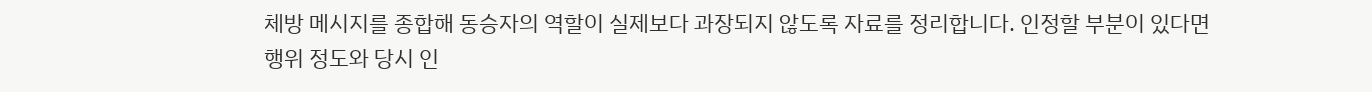체방 메시지를 종합해 동승자의 역할이 실제보다 과장되지 않도록 자료를 정리합니다. 인정할 부분이 있다면 행위 정도와 당시 인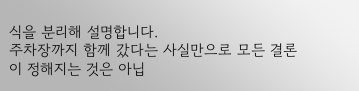식을 분리해 설명합니다.
주차장까지 함께 갔다는 사실만으로 모든 결론이 정해지는 것은 아닙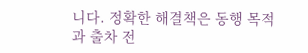니다. 정확한 해결책은 동행 목적과 출차 전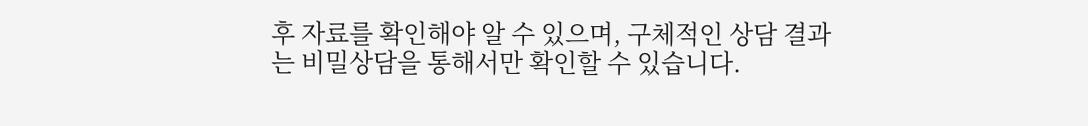후 자료를 확인해야 알 수 있으며, 구체적인 상담 결과는 비밀상담을 통해서만 확인할 수 있습니다.